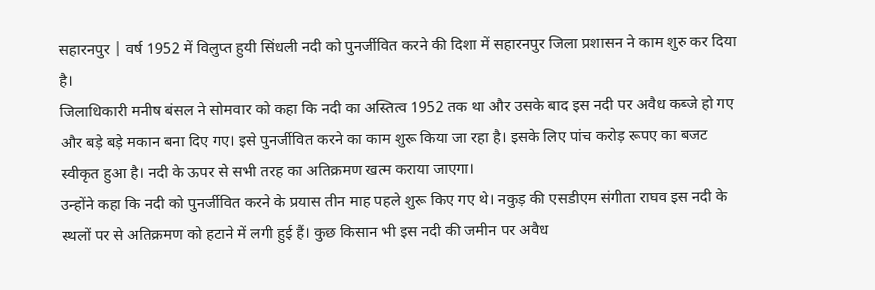सहारनपुर | वर्ष 1952 में विलुप्त हुयी सिंधली नदी को पुनर्जीवित करने की दिशा में सहारनपुर जिला प्रशासन ने काम शुरु कर दिया है।
जिलाधिकारी मनीष बंसल ने सोमवार को कहा कि नदी का अस्तित्व 1952 तक था और उसके बाद इस नदी पर अवैध कब्जे हो गए और बड़े बड़े मकान बना दिए गए। इसे पुनर्जीवित करने का काम शुरू किया जा रहा है। इसके लिए पांच करोड़ रूपए का बजट स्वीकृत हुआ है। नदी के ऊपर से सभी तरह का अतिक्रमण खत्म कराया जाएगा।
उन्होंने कहा कि नदी को पुनर्जीवित करने के प्रयास तीन माह पहले शुरू किए गए थे। नकुड़ की एसडीएम संगीता राघव इस नदी के स्थलों पर से अतिक्रमण को हटाने में लगी हुई हैं। कुछ किसान भी इस नदी की जमीन पर अवैध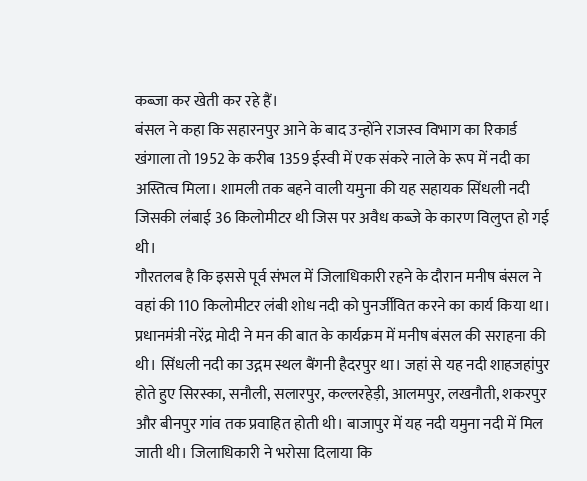कब्जा कर खेती कर रहे हैं।
बंसल ने कहा कि सहारनपुर आने के बाद उन्होंने राजस्व विभाग का रिकार्ड खंगाला तो 1952 के करीब 1359 ईस्वी में एक संकरे नाले के रूप में नदी का अस्तित्व मिला। शामली तक बहने वाली यमुना की यह सहायक सिंधली नदी जिसकी लंबाई 36 किलोमीटर थी जिस पर अवैध कब्जे के कारण विलुप्त हो गई थी।
गौरतलब है कि इससे पूर्व संभल में जिलाधिकारी रहने के दौरान मनीष बंसल ने वहां की 110 किलोमीटर लंबी शोध नदी को पुनर्जीवित करने का कार्य किया था। प्रधानमंत्री नरेंद्र मोदी ने मन की बात के कार्यक्रम में मनीष बंसल की सराहना की थी। सिंधली नदी का उद्गम स्थल बैंगनी हैदरपुर था। जहां से यह नदी शाहजहांपुर होते हुए सिरस्का, सनौली, सलारपुर, कल्लरहेड़ी, आलमपुर, लखनौती, शकरपुर और बीनपुर गांव तक प्रवाहित होती थी। बाजापुर में यह नदी यमुना नदी में मिल जाती थी। जिलाधिकारी ने भरोसा दिलाया कि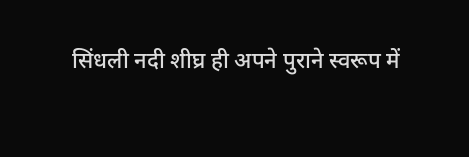सिंधली नदी शीघ्र ही अपने पुराने स्वरूप में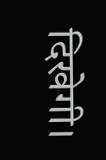दिखेगी।